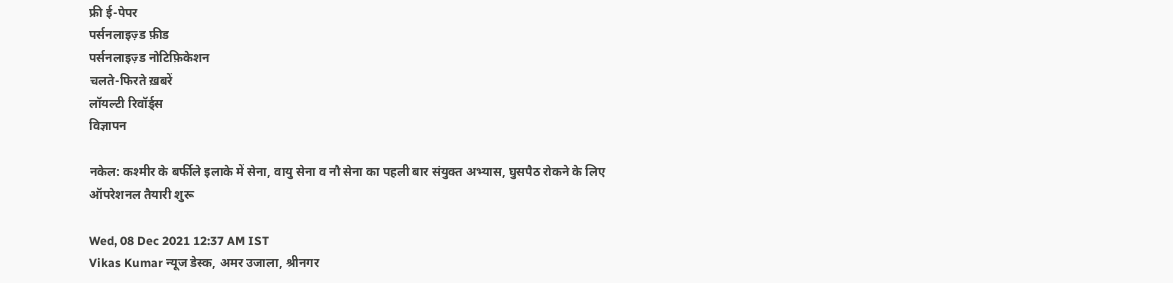फ्री ई-पेपर
पर्सनलाइज़्ड फ़ीड
पर्सनलाइज़्ड नोटिफ़िकेशन
चलते-फिरते ख़बरें
लॉयल्टी रिवॉर्ड्स
विज्ञापन

नकेल: कश्मीर के बर्फीले इलाके में सेना, वायु सेना व नौ सेना का पहली बार संयुक्त अभ्यास, घुसपैठ रोकने के लिए ऑपरेशनल तैयारी शुरू

Wed, 08 Dec 2021 12:37 AM IST
Vikas Kumar न्यूज डेस्क, अमर उजाला, श्रीनगर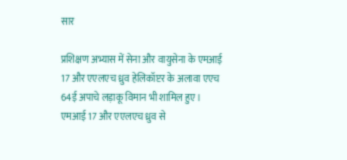सार

प्रशिक्षण अभ्यास में सेना और वायुसेना के एमआई 17 और एएलएच ध्रुव हेलिकॉप्टर के अलावा एएच 64ई अपाचे लड़ाकू विमान भी शामिल हुए। एमआई 17 और एएलएच ध्रुव से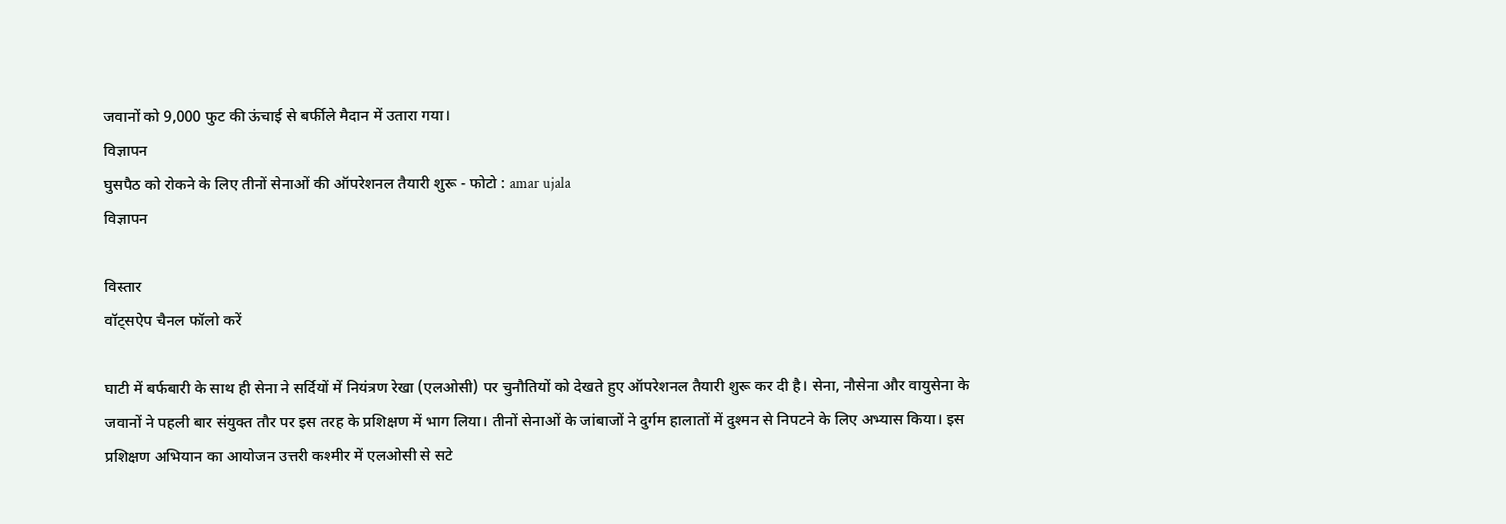जवानों को 9,000 फुट की ऊंचाई से बर्फीले मैदान में उतारा गया।
विज्ञापन
घुसपैठ को रोकने के लिए तीनों सेनाओं की ऑपरेशनल तैयारी शुरू - फोटो : amar ujala
विज्ञापन

विस्तार
वॉट्सऐप चैनल फॉलो करें

घाटी में बर्फबारी के साथ ही सेना ने सर्दियों में नियंत्रण रेखा (एलओसी) पर चुनौतियों को देखते हुए ऑपरेशनल तैयारी शुरू कर दी है। सेना, नौसेना और वायुसेना के जवानों ने पहली बार संयुक्त तौर पर इस तरह के प्रशिक्षण में भाग लिया। तीनों सेनाओं के जांबाजों ने दुर्गम हालातों में दुश्मन से निपटने के लिए अभ्यास किया। इस प्रशिक्षण अभियान का आयोजन उत्तरी कश्मीर में एलओसी से सटे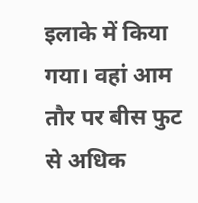इलाके में किया गया। वहां आम तौर पर बीस फुट से अधिक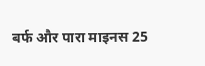बर्फ और पारा माइनस 25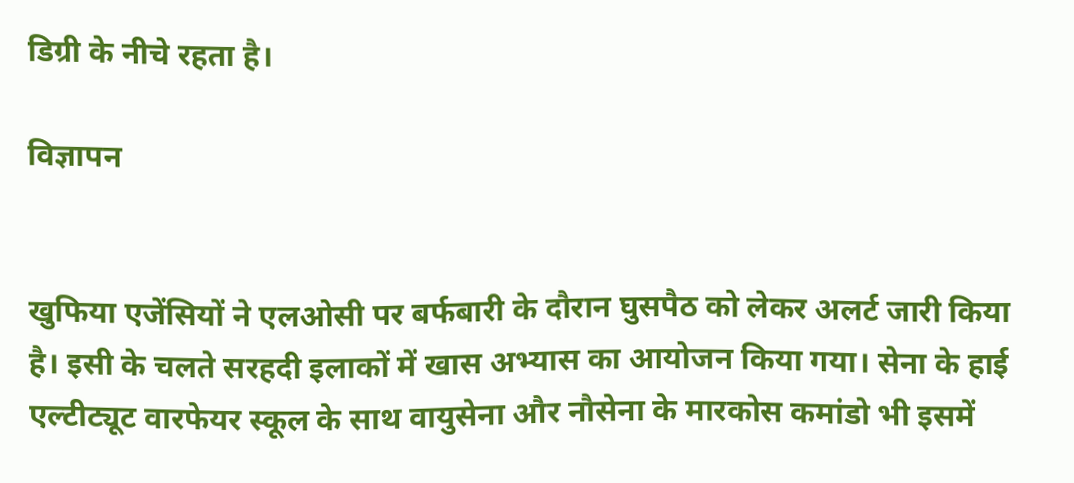डिग्री के नीचे रहता है।

विज्ञापन


खुफिया एजेंसियों ने एलओसी पर बर्फबारी के दौरान घुसपैठ को लेकर अलर्ट जारी किया है। इसी के चलते सरहदी इलाकों में खास अभ्यास का आयोजन किया गया। सेना के हाई एल्टीट्यूट वारफेयर स्कूल के साथ वायुसेना और नौसेना के मारकोस कमांडो भी इसमें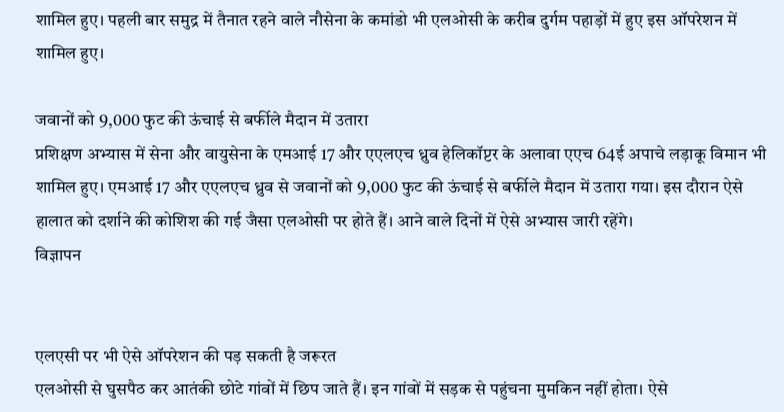शामिल हुए। पहली बार समुद्र में तैनात रहने वाले नौसेना के कमांडो भी एलओसी के करीब दुर्गम पहाड़ों में हुए इस ऑपरेशन में शामिल हुए।

जवानों को 9,000 फुट की ऊंचाई से बर्फीले मैदान में उतारा
प्रशिक्षण अभ्यास में सेना और वायुसेना के एमआई 17 और एएलएच ध्रुव हेलिकॉप्टर के अलावा एएच 64ई अपाचे लड़ाकू विमान भी शामिल हुए। एमआई 17 और एएलएच ध्रुव से जवानों को 9,000 फुट की ऊंचाई से बर्फीले मैदान में उतारा गया। इस दौरान ऐसे हालात को दर्शाने की कोशिश की गई जैसा एलओसी पर होते हैं। आने वाले दिनों में ऐसे अभ्यास जारी रहेंगे।
विज्ञापन


एलएसी पर भी ऐसे ऑपरेशन की पड़ सकती है जरूरत
एलओसी से घुसपैठ कर आतंकी छोटे गांवों में छिप जाते हैं। इन गांवों में सड़क से पहुंचना मुमकिन नहीं होता। ऐसे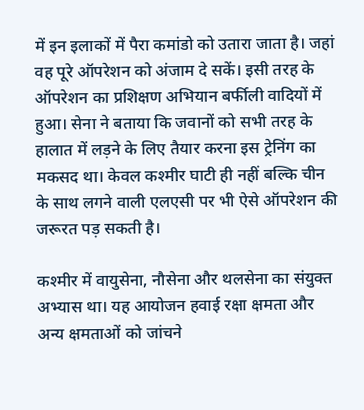में इन इलाकों में पैरा कमांडो को उतारा जाता है। जहां वह पूरे ऑपरेशन को अंजाम दे सकें। इसी तरह के ऑपरेशन का प्रशिक्षण अभियान बर्फीली वादियों में हुआ। सेना ने बताया कि जवानों को सभी तरह के हालात में लड़ने के लिए तैयार करना इस ट्रेनिंग का मकसद था। केवल कश्मीर घाटी ही नहीं बल्कि चीन के साथ लगने वाली एलएसी पर भी ऐसे ऑपरेशन की जरूरत पड़ सकती है।

कश्मीर में वायुसेना, नौसेना और थलसेना का संयुक्त अभ्यास था। यह आयोजन हवाई रक्षा क्षमता और अन्य क्षमताओं को जांचने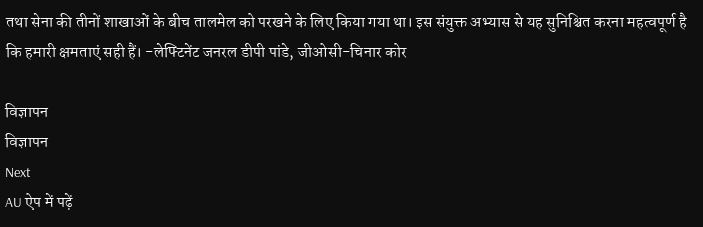तथा सेना की तीनों शाखाओं के बीच तालमेल को परखने के लिए किया गया था। इस संयुक्त अभ्यास से यह सुनिश्चित करना महत्वपूर्ण है कि हमारी क्षमताएं सही हैं। -लेफ्टिनेंट जनरल डीपी पांडे, जीओसी-चिनार कोर

विज्ञापन
विज्ञापन
Next
AU ऐप में पढ़ें